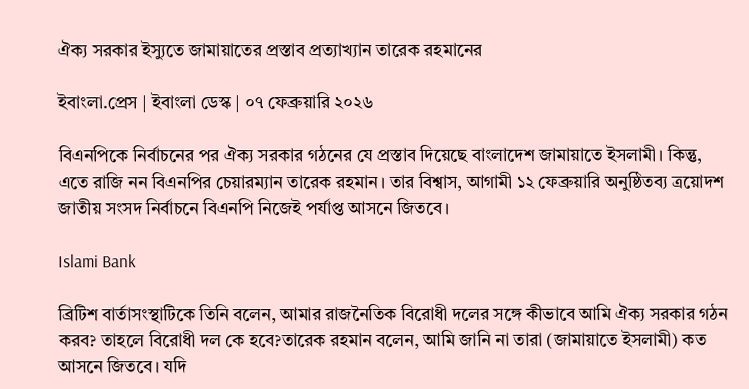ঐক্য সরকার ইস্যুতে জামায়াতের প্রস্তাব প্রত্যাখ্যান তারেক রহমানের

ইবাংলা.প্রেস | ইবাংলা ডেস্ক | ০৭ ফেব্রুয়ারি ২০২৬

বিএনপিকে নির্বাচনের পর ঐক্য সরকার গঠনের যে প্রস্তাব দিয়েছে বাংলাদেশ জামায়াতে ইসলামী। কিন্তু, এতে রাজি নন বিএনপির চেয়ারম্যান তারেক রহমান। তার বিশ্বাস, আগামী ১২ ফেব্রুয়ারি অনুষ্ঠিতব্য ত্রয়োদশ জাতীয় সংসদ নির্বাচনে বিএনপি নিজেই পর্যাপ্ত আসনে জিতবে।

Islami Bank

ব্রিটিশ বার্তাসংস্থাটিকে তিনি বলেন, আমার রাজনৈতিক বিরোধী দলের সঙ্গে কীভাবে আমি ঐক্য সরকার গঠন করব? তাহলে বিরোধী দল কে হবে?তারেক রহমান বলেন, আমি জানি না তারা (জামায়াতে ইসলামী) কত আসনে জিতবে। যদি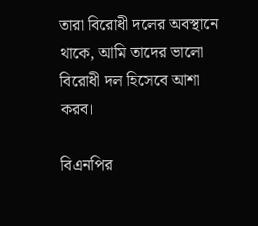তারা বিরোধী দলের অবস্থানে থাকে, আমি তাদের ভালো বিরোধী দল হিসেবে আশা করব।

বিএনপির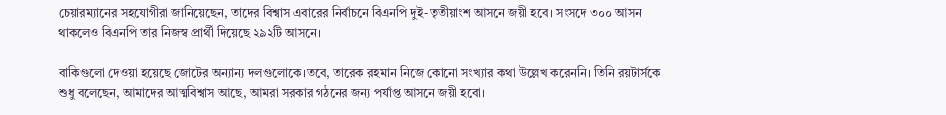চেয়ারম্যানের সহযোগীরা জানিয়েছেন, তাদের বিশ্বাস এবারের নির্বাচনে বিএনপি দুই-তৃতীয়াংশ আসনে জয়ী হবে। সংসদে ৩০০ আসন থাকলেও বিএনপি তার নিজস্ব প্রার্থী দিয়েছে ২৯২টি আসনে।

বাকিগুলো দেওয়া হয়েছে জোটের অন্যান্য দলগুলোকে।তবে, তারেক রহমান নিজে কোনো সংখ্যার কথা উল্লেখ করেননি। তিনি রয়টার্সকে শুধু বলেছেন, আমাদের আত্মবিশ্বাস আছে, আমরা সরকার গঠনের জন্য পর্যাপ্ত আসনে জয়ী হবো।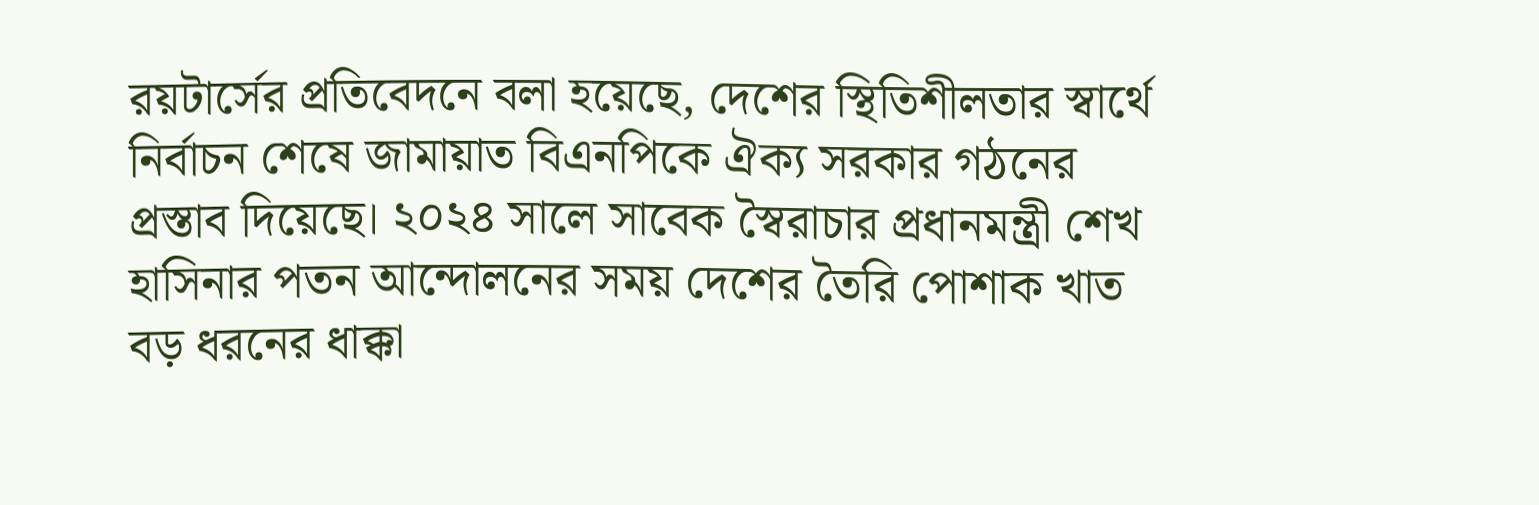রয়টার্সের প্রতিবেদনে বলা হয়েছে, দেশের স্থিতিশীলতার স্বার্থে নির্বাচন শেষে জামায়াত বিএনপিকে ঐক্য সরকার গঠনের প্রস্তাব দিয়েছে। ২০২৪ সালে সাবেক স্বৈরাচার প্রধানমন্ত্রী শেখ হাসিনার পতন আন্দোলনের সময় দেশের তৈরি পোশাক খাত বড় ধরনের ধাক্কা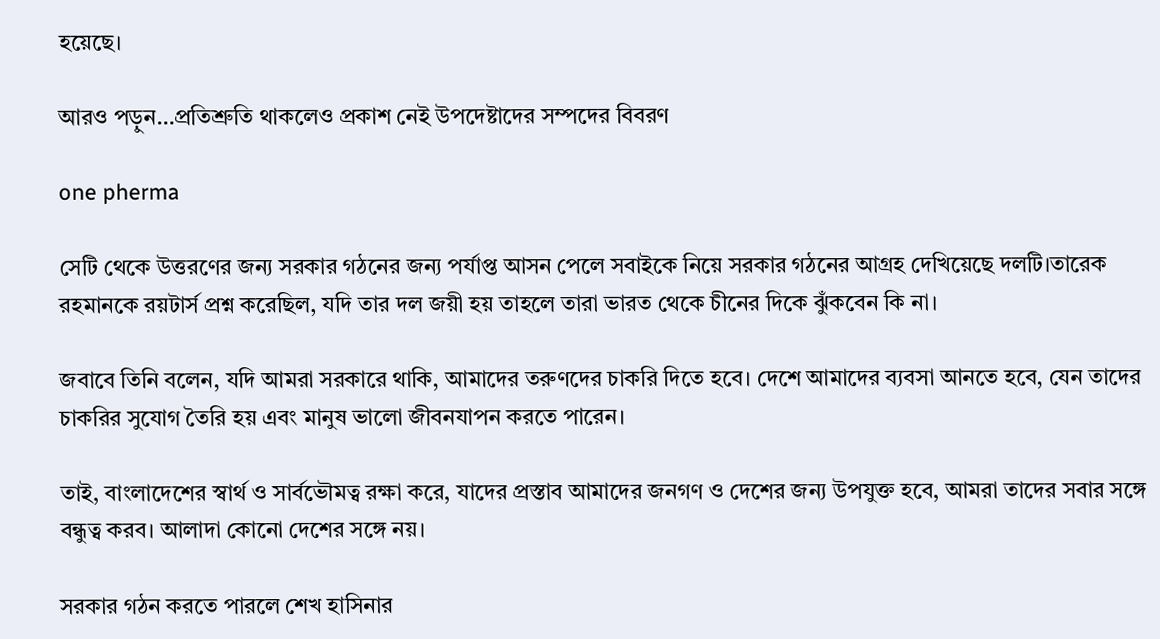হয়েছে।

আরও পড়ুন…প্রতিশ্রুতি থাকলেও প্রকাশ নেই উপদেষ্টাদের সম্পদের বিবরণ

one pherma

সেটি থেকে উত্তরণের জন্য সরকার গঠনের জন্য পর্যাপ্ত আসন পেলে সবাইকে নিয়ে সরকার গঠনের আগ্রহ দেখিয়েছে দলটি।তারেক রহমানকে রয়টার্স প্রশ্ন করেছিল, যদি তার দল জয়ী হয় তাহলে তারা ভারত থেকে চীনের দিকে ঝুঁকবেন কি না।

জবাবে তিনি বলেন, যদি আমরা সরকারে থাকি, আমাদের তরুণদের চাকরি দিতে হবে। দেশে আমাদের ব্যবসা আনতে হবে, যেন তাদের চাকরির সুযোগ তৈরি হয় এবং মানুষ ভালো জীবনযাপন করতে পারেন।

তাই, বাংলাদেশের স্বার্থ ও সার্বভৌমত্ব রক্ষা করে, যাদের প্রস্তাব আমাদের জনগণ ও দেশের জন্য উপযুক্ত হবে, আমরা তাদের সবার সঙ্গে বন্ধুত্ব করব। আলাদা কোনো দেশের সঙ্গে নয়।

সরকার গঠন করতে পারলে শেখ হাসিনার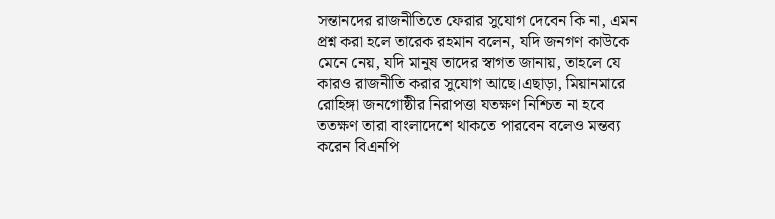সন্তানদের রাজনীতিতে ফেরার সুযোগ দেবেন কি না, এমন প্রশ্ন করা হলে তারেক রহমান বলেন, যদি জনগণ কাউকে মেনে নেয়, যদি মানুষ তাদের স্বাগত জানায়, তাহলে যে কারও রাজনীতি করার সুযোগ আছে।এছাড়া, মিয়ানমারে রোহিঙ্গা জনগোষ্ঠীর নিরাপত্তা যতক্ষণ নিশ্চিত না হবে ততক্ষণ তারা বাংলাদেশে থাকতে পারবেন বলেও মন্তব্য করেন বিএনপি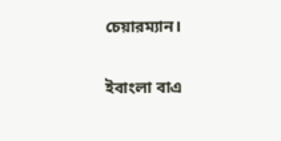চেয়ারম্যান।

ইবাংলা বাএ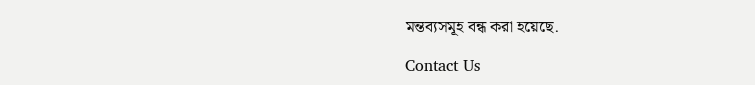মন্তব্যসমূহ বন্ধ করা হয়েছে.

Contact Us